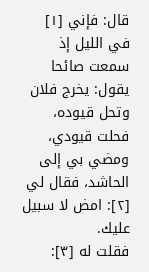قال: فإني [١] في الليل إذ سمعت صائحا يقول: يخرج فلان وتحل قيوده، فحلت قيودي، ومضي بي إلى الحاشد، فقال لي [٢]: امض لا سبيل عليك.
فقلت له [٣]: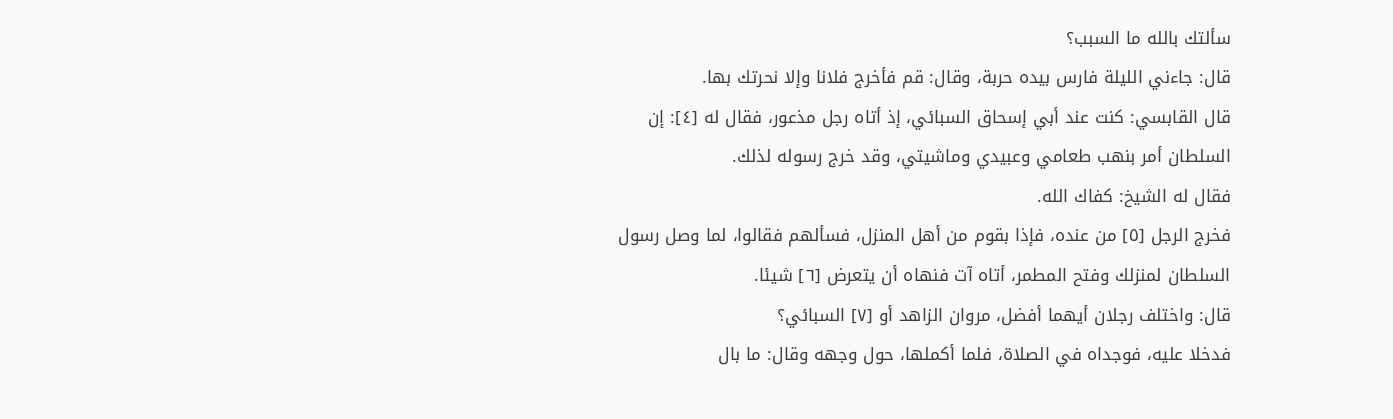سألتك بالله ما السبب؟
قال: جاءني الليلة فارس بيده حربة، وقال: قم فأخرج فلانا وإلا نحرتك بها.
قال القابسي: كنت عند أبي إسحاق السبائي، إذ أتاه رجل مذعور، فقال له [٤]: إن السلطان أمر بنهب طعامي وعبيدي وماشيتي، وقد خرج رسوله لذلك.
فقال له الشيخ: كفاك الله.
فخرج الرجل [٥] من عنده، فإذا بقوم من أهل المنزل، فسألهم فقالوا، لما وصل رسول السلطان لمنزلك وفتح المطمر، أتاه آت فنهاه أن يتعرض [٦] شيئا.
قال: واختلف رجلان أيهما أفضل، مروان الزاهد أو [٧] السبائي؟
فدخلا عليه، فوجداه في الصلاة، فلما أكملها، حول وجهه وقال: ما بال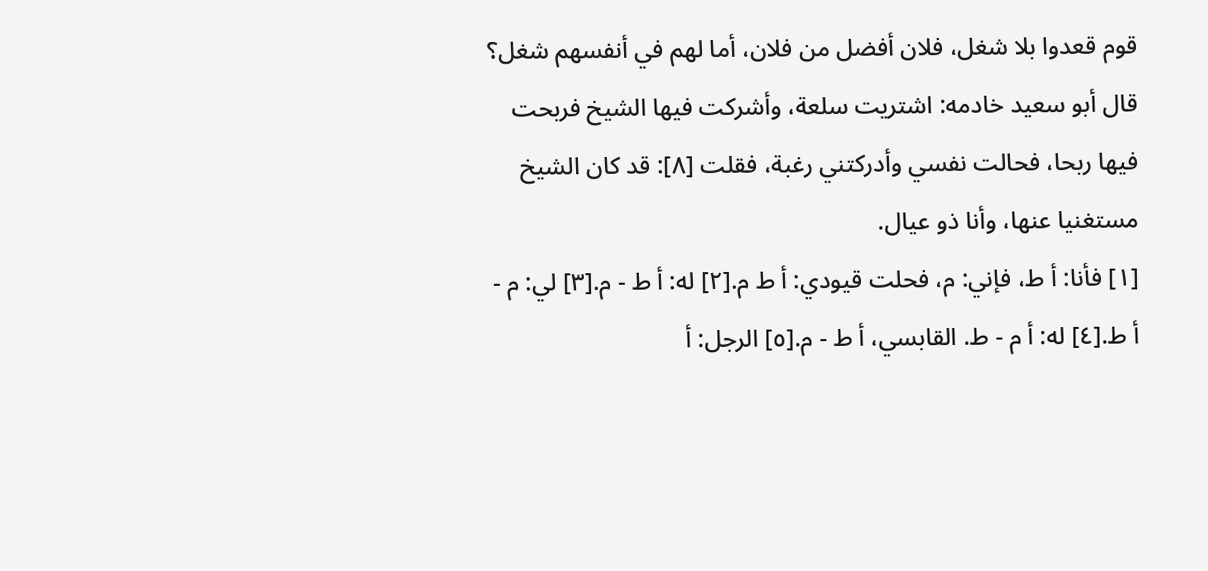قوم قعدوا بلا شغل، فلان أفضل من فلان، أما لهم في أنفسهم شغل؟
قال أبو سعيد خادمه: اشتريت سلعة، وأشركت فيها الشيخ فربحت فيها ربحا، فحالت نفسي وأدركتني رغبة، فقلت [٨]: قد كان الشيخ مستغنيا عنها، وأنا ذو عيال.
[١] فأنا: أ ط، فإني: م، فحلت قيودي: أ ط م.[٢] له: أ ط - م.[٣] لي: م - أ ط.[٤] له: أ م - ط. القابسي، أ ط - م.[٥] الرجل: أ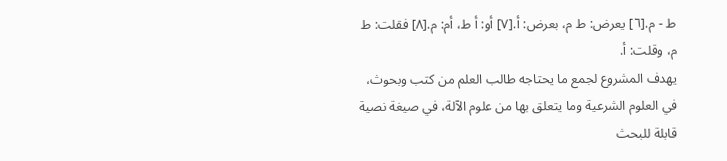ط - م.[٦] يعرض: ط م، بعرض: أ.[٧] أو: أ ط، أم: م.[٨] فقلت: ط م، وقلت: أ.
يهدف المشروع لجمع ما يحتاجه طالب العلم من كتب وبحوث، في العلوم الشرعية وما يتعلق بها من علوم الآلة، في صيغة نصية قابلة للبحث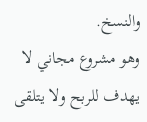والنسخ.
وهو مشروع مجاني لا يهدف للربح ولا يتلقى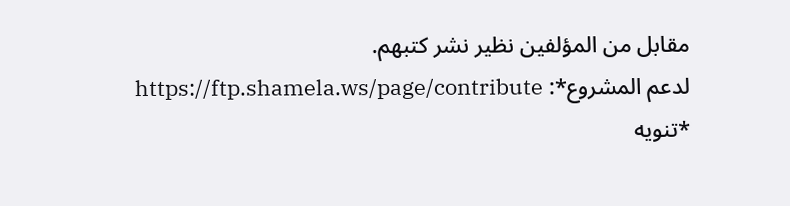مقابل من المؤلفين نظير نشر كتبهم.
لدعم المشروع*: https://ftp.shamela.ws/page/contribute
*تنويه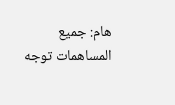هام: جميع المساهمات توجه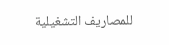للمصاريف التشغيلية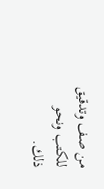من صف وتدقيق للكتب ونحو ذلك.